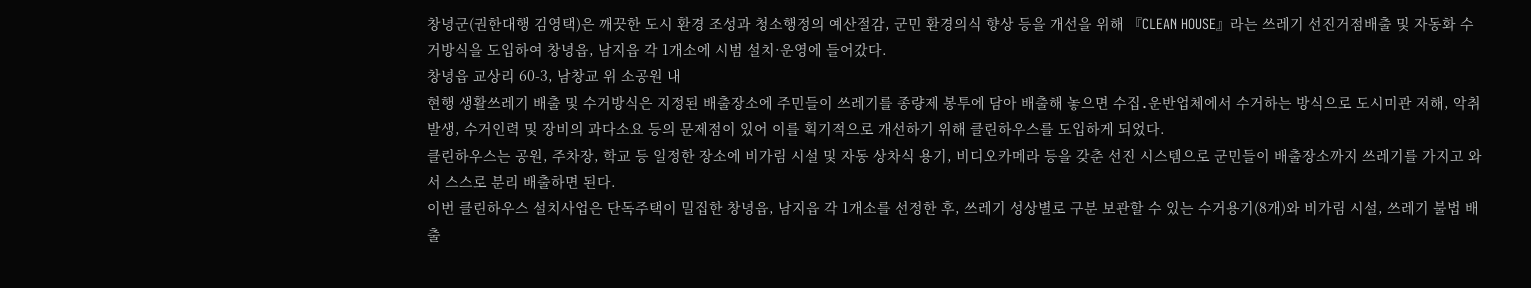창녕군(권한대행 김영택)은 깨끗한 도시 환경 조성과 청소행정의 예산절감, 군민 환경의식 향상 등을 개선을 위해 『CLEAN HOUSE』라는 쓰레기 선진거점배출 및 자동화 수거방식을 도입하여 창녕읍, 남지읍 각 1개소에 시범 설치·운영에 들어갔다.
창녕읍 교상리 60-3, 남창교 위 소공원 내
현행 생활쓰레기 배출 및 수거방식은 지정된 배출장소에 주민들이 쓰레기를 종량제 봉투에 담아 배출해 놓으면 수집․운반업체에서 수거하는 방식으로 도시미관 저해, 악취 발생, 수거인력 및 장비의 과다소요 등의 문제점이 있어 이를 획기적으로 개선하기 위해 클린하우스를 도입하게 되었다.
클린하우스는 공원, 주차장, 학교 등 일정한 장소에 비가림 시설 및 자동 상차식 용기, 비디오카메라 등을 갖춘 선진 시스템으로 군민들이 배출장소까지 쓰레기를 가지고 와서 스스로 분리 배출하면 된다.
이번 클린하우스 설치사업은 단독주택이 밀집한 창녕읍, 남지읍 각 1개소를 선정한 후, 쓰레기 성상별로 구분 보관할 수 있는 수거용기(8개)와 비가림 시설, 쓰레기 불법 배출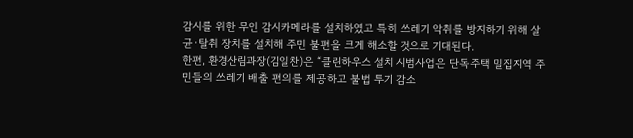감시를 위한 무인 감시카메라를 설치하였고 특히 쓰레기 악취를 방지하기 위해 살균·탈취 장치를 설치해 주민 불편을 크게 해소할 것으로 기대된다.
한편, 환경산림과장(김일찬)은 “클린하우스 설치 시범사업은 단독주택 밀집지역 주민들의 쓰레기 배출 편의를 제공하고 불법 투기 감소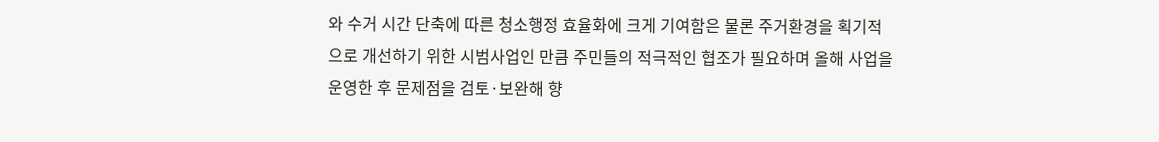와 수거 시간 단축에 따른 청소행정 효율화에 크게 기여함은 물론 주거환경을 획기적으로 개선하기 위한 시범사업인 만큼 주민들의 적극적인 협조가 필요하며 올해 사업을 운영한 후 문제점을 검토·보완해 향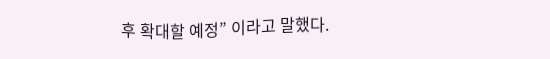후 확대할 예정” 이라고 말했다.